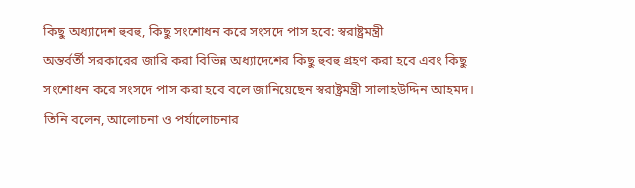কিছু অধ্যাদেশ হুবহু, কিছু সংশোধন করে সংসদে পাস হবে: স্বরাষ্ট্রমন্ত্রী
অন্তর্বর্তী সরকারের জারি করা বিভিন্ন অধ্যাদেশের কিছু হুবহু গ্রহণ করা হবে এবং কিছু সংশোধন করে সংসদে পাস করা হবে বলে জানিয়েছেন স্বরাষ্ট্রমন্ত্রী সালাহউদ্দিন আহমদ। তিনি বলেন, আলোচনা ও পর্যালোচনার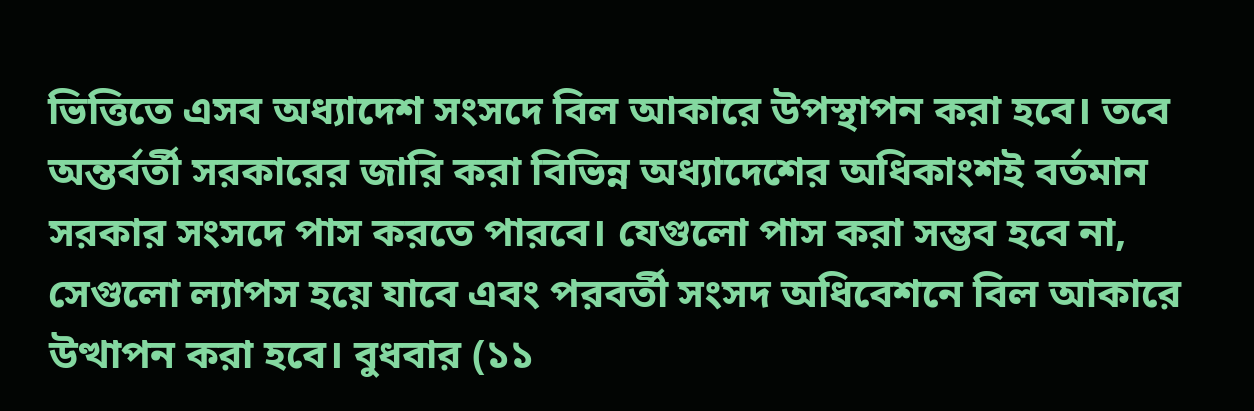ভিত্তিতে এসব অধ্যাদেশ সংসদে বিল আকারে উপস্থাপন করা হবে। তবে অন্তর্বর্তী সরকারের জারি করা বিভিন্ন অধ্যাদেশের অধিকাংশই বর্তমান সরকার সংসদে পাস করতে পারবে। যেগুলো পাস করা সম্ভব হবে না, সেগুলো ল্যাপস হয়ে যাবে এবং পরবর্তী সংসদ অধিবেশনে বিল আকারে উত্থাপন করা হবে। বুধবার (১১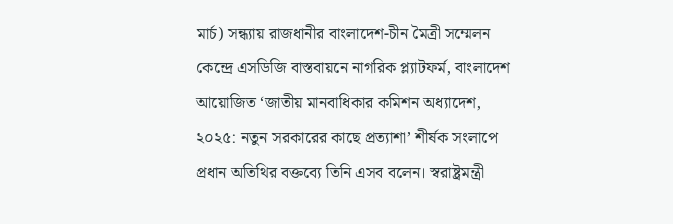মার্চ) সন্ধ্যায় রাজধানীর বাংলাদেশ-চীন মৈত্রী সম্মেলন কেন্দ্রে এসডিজি বাস্তবায়নে নাগরিক প্ল্যাটফর্ম, বাংলাদেশ আয়োজিত ‘জাতীয় মানবাধিকার কমিশন অধ্যাদেশ, ২০২৫: নতুন সরকারের কাছে প্রত্যাশা’ শীর্ষক সংলাপে প্রধান অতিথির বক্তব্যে তিনি এসব বলেন। স্বরাষ্ট্রমন্ত্রী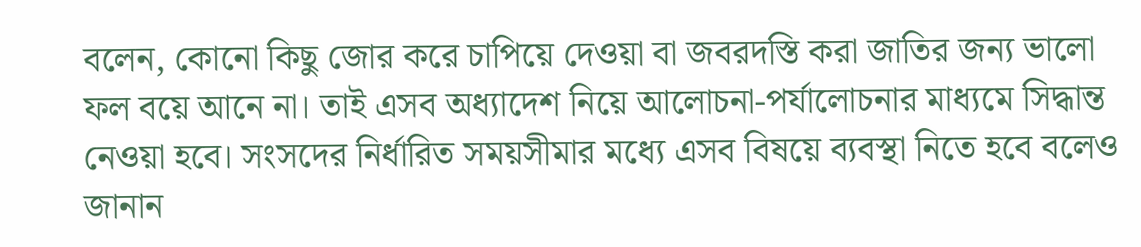বলেন, কোনো কিছু জোর করে চাপিয়ে দেওয়া বা জবরদস্তি করা জাতির জন্য ভালো ফল বয়ে আনে না। তাই এসব অধ্যাদেশ নিয়ে আলোচনা-পর্যালোচনার মাধ্যমে সিদ্ধান্ত নেওয়া হবে। সংসদের নির্ধারিত সময়সীমার মধ্যে এসব বিষয়ে ব্যবস্থা নিতে হবে বলেও জানান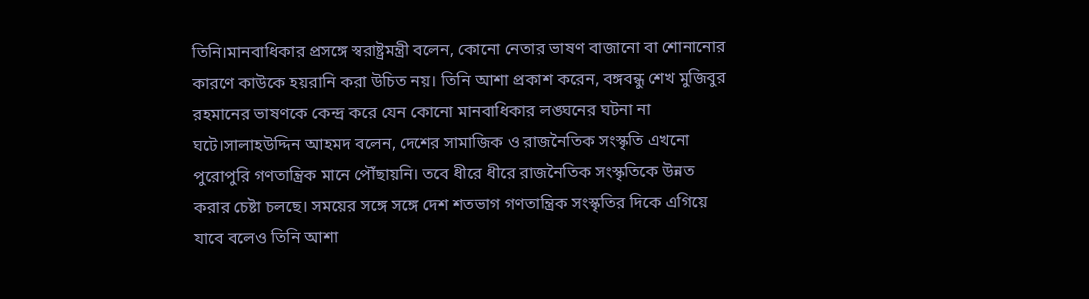তিনি।মানবাধিকার প্রসঙ্গে স্বরাষ্ট্রমন্ত্রী বলেন, কোনো নেতার ভাষণ বাজানো বা শোনানোর কারণে কাউকে হয়রানি করা উচিত নয়। তিনি আশা প্রকাশ করেন, বঙ্গবন্ধু শেখ মুজিবুর রহমানের ভাষণকে কেন্দ্র করে যেন কোনো মানবাধিকার লঙ্ঘনের ঘটনা না ঘটে।সালাহউদ্দিন আহমদ বলেন, দেশের সামাজিক ও রাজনৈতিক সংস্কৃতি এখনো পুরোপুরি গণতান্ত্রিক মানে পৌঁছায়নি। তবে ধীরে ধীরে রাজনৈতিক সংস্কৃতিকে উন্নত করার চেষ্টা চলছে। সময়ের সঙ্গে সঙ্গে দেশ শতভাগ গণতান্ত্রিক সংস্কৃতির দিকে এগিয়ে যাবে বলেও তিনি আশা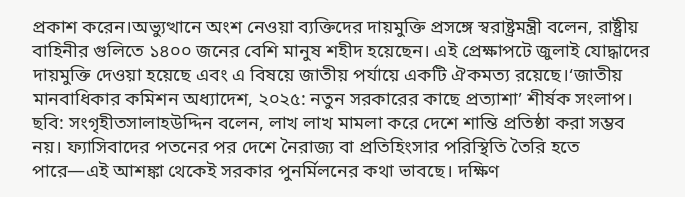প্রকাশ করেন।অভ্যুত্থানে অংশ নেওয়া ব্যক্তিদের দায়মুক্তি প্রসঙ্গে স্বরাষ্ট্রমন্ত্রী বলেন, রাষ্ট্রীয় বাহিনীর গুলিতে ১৪০০ জনের বেশি মানুষ শহীদ হয়েছেন। এই প্রেক্ষাপটে জুলাই যোদ্ধাদের দায়মুক্তি দেওয়া হয়েছে এবং এ বিষয়ে জাতীয় পর্যায়ে একটি ঐকমত্য রয়েছে।‘জাতীয় মানবাধিকার কমিশন অধ্যাদেশ, ২০২৫: নতুন সরকারের কাছে প্রত্যাশা’ শীর্ষক সংলাপ। ছবি: সংগৃহীতসালাহউদ্দিন বলেন, লাখ লাখ মামলা করে দেশে শান্তি প্রতিষ্ঠা করা সম্ভব নয়। ফ্যাসিবাদের পতনের পর দেশে নৈরাজ্য বা প্রতিহিংসার পরিস্থিতি তৈরি হতে পারে—এই আশঙ্কা থেকেই সরকার পুনর্মিলনের কথা ভাবছে। দক্ষিণ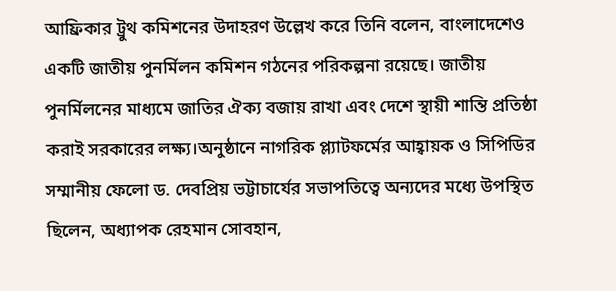আফ্রিকার ট্রুথ কমিশনের উদাহরণ উল্লেখ করে তিনি বলেন, বাংলাদেশেও একটি জাতীয় পুনর্মিলন কমিশন গঠনের পরিকল্পনা রয়েছে। জাতীয় পুনর্মিলনের মাধ্যমে জাতির ঐক্য বজায় রাখা এবং দেশে স্থায়ী শান্তি প্রতিষ্ঠা করাই সরকারের লক্ষ্য।অনুষ্ঠানে নাগরিক প্ল্যাটফর্মের আহ্বায়ক ও সিপিডির সম্মানীয় ফেলো ড. দেবপ্রিয় ভট্টাচার্যের সভাপতিত্বে অন্যদের মধ্যে উপস্থিত ছিলেন, অধ্যাপক রেহমান সোবহান,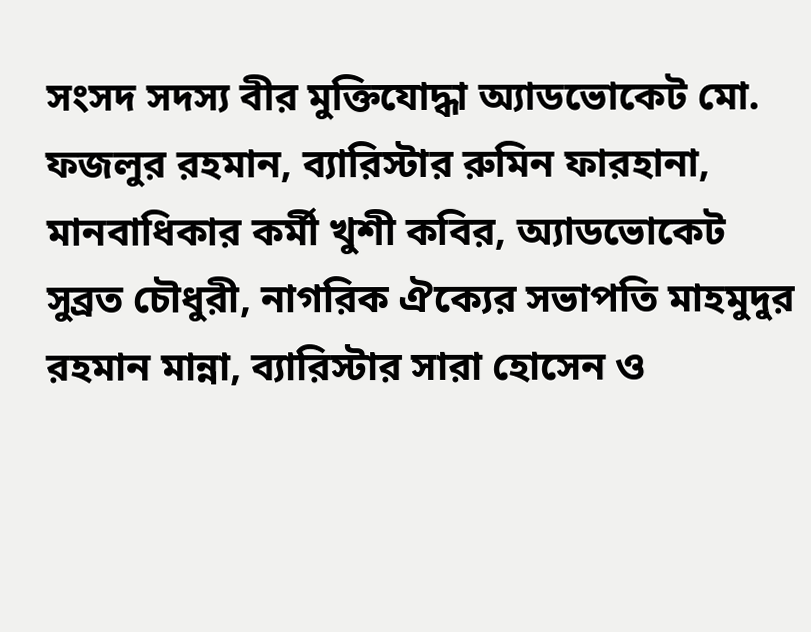সংসদ সদস্য বীর মুক্তিযোদ্ধা অ্যাডভোকেট মো. ফজলুর রহমান, ব্যারিস্টার রুমিন ফারহানা, মানবাধিকার কর্মী খুশী কবির, অ্যাডভোকেট সুব্রত চৌধুরী, নাগরিক ঐক্যের সভাপতি মাহমুদুর রহমান মান্না, ব্যারিস্টার সারা হোসেন ও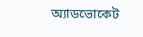অ্যাডভোকেট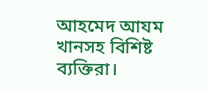আহমেদ আযম খানসহ বিশিষ্ট ব্যক্তিরা।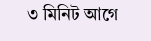৩ মিনিট আগে